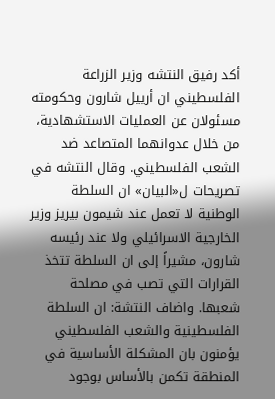أكد رفيق النتشه وزير الزراعة الفلسطيني ان أرييل شارون وحكومته مسئولان عن العمليات الاستشهادية، من خلال عدوانهما المتصاعد ضد الشعب الفلسطيني. وقال النتشه في تصريحات ل«البيان» ان السلطة الوطنية لا تعمل عند شيمون بيريز وزير الخارجية الاسرائيلي ولا عند رئيسه شارون، مشيراً إلى ان السلطة تتخذ القرارات التي تصب في مصلحة شعبها. واضاف النتشة: ان السلطة الفلسطينية والشعب الفلسطيني يؤمنون بان المشكلة الأساسية في المنطقة تكمن بالأساس بوجود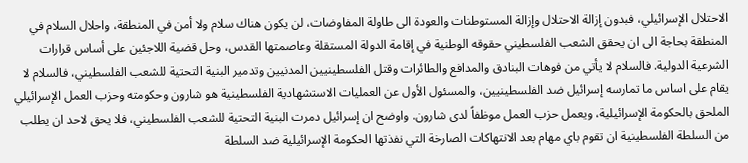الاحتلال الإسرائيلي، فبدون إزالة الاحتلال وإزالة المستوطنات والعودة الى طاولة المفاوضات، لن يكون هناك سلام ولا أمن في المنطقة، واحلال السلام في المنطقة بحاجة الى ان يحقق الشعب الفلسطيني حقوقه الوطنية في إقامة الدولة المستقلة وعاصمتها القدس، وحل قضية اللاجئين على أساس قرارات الشرعية الدولية. فالسلام لا يأتي من فوهات البنادق والمدافع والطائرات وقتل الفلسطينيين المدنيين وتدمير البنية التحتية للشعب الفلسطيني، فالسلام لا يقام على اساس ما تمارسه إسرائيل ضد الفلسطينيين، والمسئول الأول عن العمليات الاستشهادية الفلسطينية هو شارون وحكومته وحزب العمل الإسرائيلي الملحق بالحكومة الإسرائيلية، ويعمل حزب العمل موظفاً لدى شارون. واوضح ان إسرائيل دمرت البنية التحتية للشعب الفلسطيني، فلا يحق لاحد ان يطلب من السلطة الفلسطينية ان تقوم باي مهام بعد الانتهاكات الصارخة التي نفذتها الحكومة الإسرائيلية ضد السلطة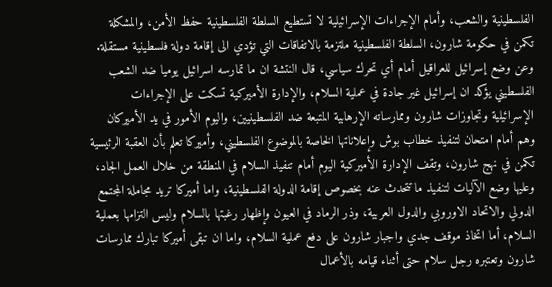الفلسطينية والشعب، وأمام الإجراءات الإسرائيلية لا تستطيع السلطة الفلسطينية حفظ الأمن، والمشكلة تكمن في حكومة شارون، السلطة الفلسطينية ملتزمة بالاتفاقات التي تؤدي الى إقامة دولة فلسطينية مستقلة. وعن وضع إسرائيل للعراقيل أمام أي تحرك سياسي، قال النتشة ان ما تمارسه اسرائيل يوميا ضد الشعب الفلسطيني يؤكد ان إسرائيل غير جادة في عملية السلام، والإدارة الأميركية تسكت على الإجراءات الإسرائيلية وتجاوزات شارون وممارساته الإرهابية المتبعة ضد الفلسطينيين، واليوم الأمور في يد الأميركان وهم أمام امتحان لتنفيذ خطاب بوش وإعلاناتها الخاصة بالموضوع الفلسطيني، وأميركا تعلم بأن العقبة الرئيسية تكمن في نهج شارون، وتقف الإدارة الأميركية اليوم أمام تنفيذ السلام في المنطقة من خلال العمل الجاد، وعليها وضع الآليات لتنفيذ ما تتحدث عنه بخصوص إقامة الدولة الفلسطينية، واما أميركا تريد مجاملة المجتمع الدولي والاتحاد الاوروبي والدول العربية، وذر الرماد في العيون وإظهار رغبتها بالسلام وليس التزامها بعملية السلام، أما اتخاذ موقف جدي واجبار شارون على دفع عملية السلام، واما ان تبقى أميركا تبارك ممارسات شارون وتعتبره رجل سلام حتى أثناء قيامه بالأعمال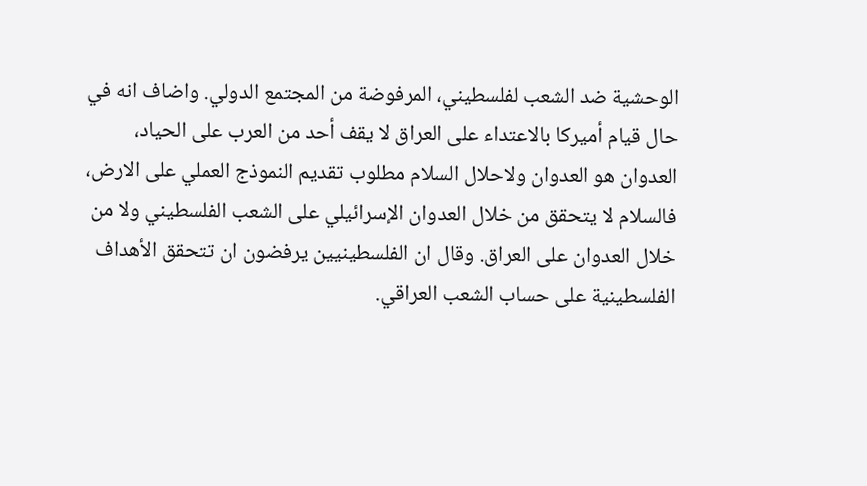الوحشية ضد الشعب لفلسطيني، المرفوضة من المجتمع الدولي. واضاف انه في حال قيام أميركا بالاعتداء على العراق لا يقف أحد من العرب على الحياد، العدوان هو العدوان ولاحلال السلام مطلوب تقديم النموذج العملي على الارض، فالسلام لا يتحقق من خلال العدوان الإسرائيلي على الشعب الفلسطيني ولا من خلال العدوان على العراق. وقال ان الفلسطينيين يرفضون ان تتحقق الأهداف الفلسطينية على حساب الشعب العراقي.